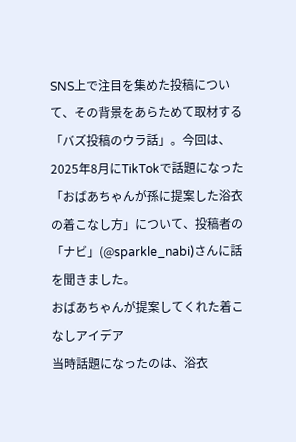SNS上で注目を集めた投稿について、その背景をあらためて取材する「バズ投稿のウラ話」。今回は、2025年8月にTikTokで話題になった「おばあちゃんが孫に提案した浴衣の着こなし方」について、投稿者の「ナビ」(@sparkle_nabi)さんに話を聞きました。
おばあちゃんが提案してくれた着こなしアイデア
当時話題になったのは、浴衣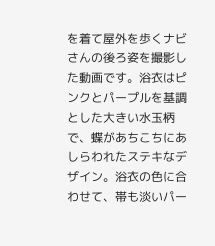を着て屋外を歩くナビさんの後ろ姿を撮影した動画です。浴衣はピンクとパープルを基調とした大きい水玉柄で、蝶があちこちにあしらわれたステキなデザイン。浴衣の色に合わせて、帯も淡いパー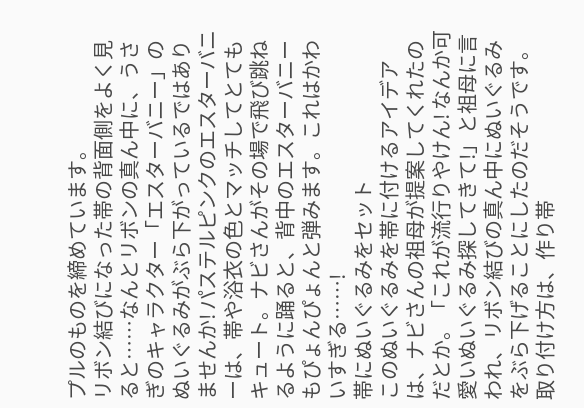プルのものを締めています。
リボン結びになった帯の背面側をよく見ると……なんとリボンの真ん中に、うさぎのキャラクター「エスターバニー」のぬいぐるみがぶら下がっているではありませんか! パステルピンクのエスターバニーは、帯や浴衣の色とマッチしてとてもキュート。ナビさんがその場で飛び跳ねるように踊ると、背中のエスターバニーもぴょんぴょんと弾みます。これはかわいすぎる……!
帯にぬいぐるみをセット
このぬいぐるみを帯に付けるアイデアは、ナビさんの祖母が提案してくれたのだとか。「これが流行りやけん! なんか可愛いぬいぐるみ探してきて!」と祖母に言われ、リボン結びの真ん中にぬいぐるみをぶら下げることにしたのだそうです。
取り付け方は、作り帯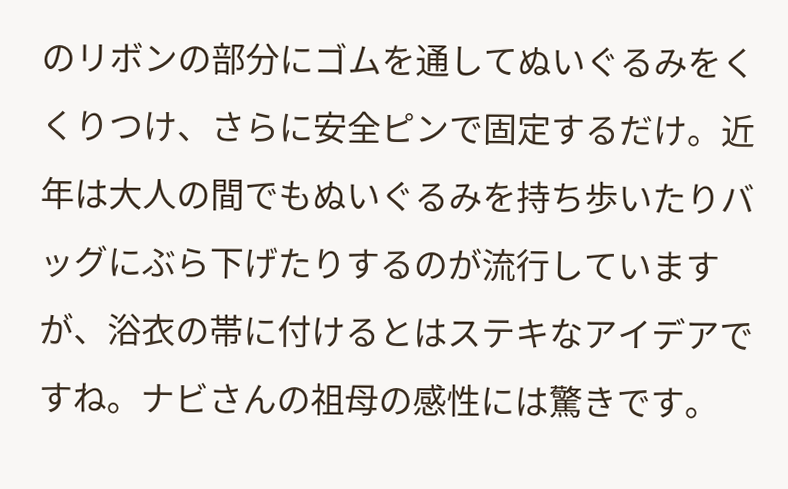のリボンの部分にゴムを通してぬいぐるみをくくりつけ、さらに安全ピンで固定するだけ。近年は大人の間でもぬいぐるみを持ち歩いたりバッグにぶら下げたりするのが流行していますが、浴衣の帯に付けるとはステキなアイデアですね。ナビさんの祖母の感性には驚きです。